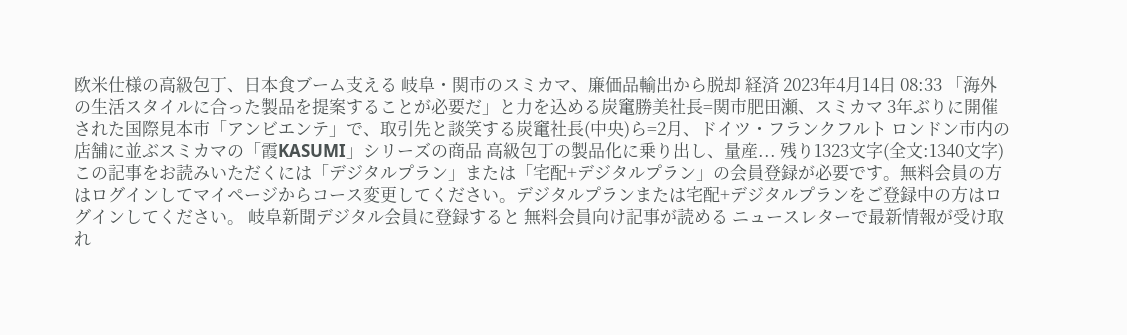欧米仕様の高級包丁、日本食ブーム支える 岐阜・関市のスミカマ、廉価品輸出から脱却 経済 2023年4月14日 08:33 「海外の生活スタイルに合った製品を提案することが必要だ」と力を込める炭竃勝美社長=関市肥田瀬、スミカマ 3年ぶりに開催された国際見本市「アンビエンテ」で、取引先と談笑する炭竃社長(中央)ら=2月、ドイツ・フランクフルト ロンドン市内の店舗に並ぶスミカマの「霞KASUMI」シリーズの商品 高級包丁の製品化に乗り出し、量産... 残り1323文字(全文:1340文字) この記事をお読みいただくには「デジタルプラン」または「宅配+デジタルプラン」の会員登録が必要です。無料会員の方はログインしてマイページからコース変更してください。デジタルプランまたは宅配+デジタルプランをご登録中の方はログインしてください。 岐阜新聞デジタル会員に登録すると 無料会員向け記事が読める ニュースレターで最新情報が受け取れ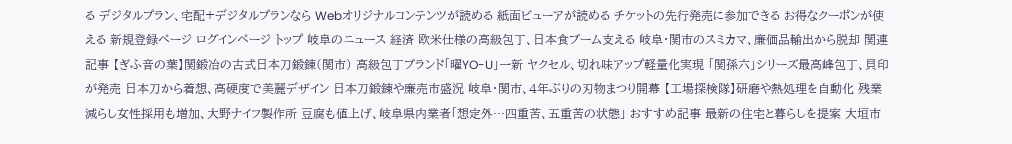る デジタルプラン、宅配+デジタルプランなら Webオリジナルコンテンツが読める 紙面ビューアが読める チケットの先行発売に参加できる お得なクーポンが使える 新規登録ページ ログインページ トップ 岐阜のニュース 経済 欧米仕様の高級包丁、日本食ブーム支える 岐阜・関市のスミカマ、廉価品輸出から脱却 関連記事 【ぎふ音の葉】関鍛冶の古式日本刀鍛錬(関市) 高級包丁ブランド「曜YO-U」一新 ヤクセル、切れ味アップ軽量化実現 「関孫六」シリーズ最高峰包丁、貝印が発売 日本刀から着想、高硬度で美麗デザイン 日本刀鍛錬や廉売市盛況 岐阜・関市、4年ぶりの刃物まつり開幕 【工場探検隊】研磨や熱処理を自動化 残業減らし女性採用も増加、大野ナイフ製作所 豆腐も値上げ、岐阜県内業者「想定外…四重苦、五重苦の状態」 おすすめ記事 最新の住宅と暮らしを提案 大垣市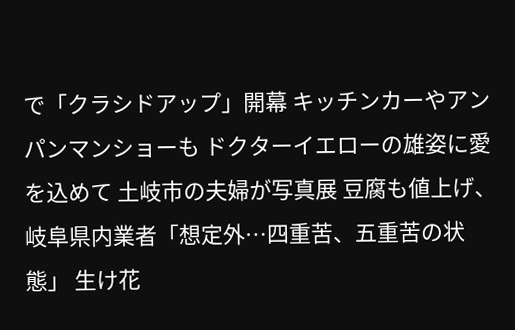で「クラシドアップ」開幕 キッチンカーやアンパンマンショーも ドクターイエローの雄姿に愛を込めて 土岐市の夫婦が写真展 豆腐も値上げ、岐阜県内業者「想定外…四重苦、五重苦の状態」 生け花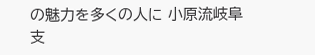の魅力を多くの人に 小原流岐阜支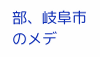部、岐阜市のメデ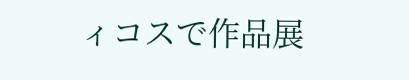ィコスで作品展